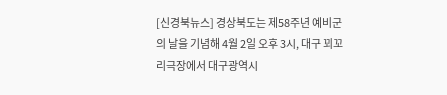[신경북뉴스] 경상북도는 제58주년 예비군의 날을 기념해 4월 2일 오후 3시, 대구 꾀꼬리극장에서 대구광역시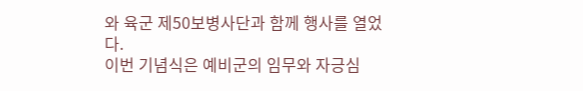와 육군 제50보병사단과 함께 행사를 열었다.
이번 기념식은 예비군의 임무와 자긍심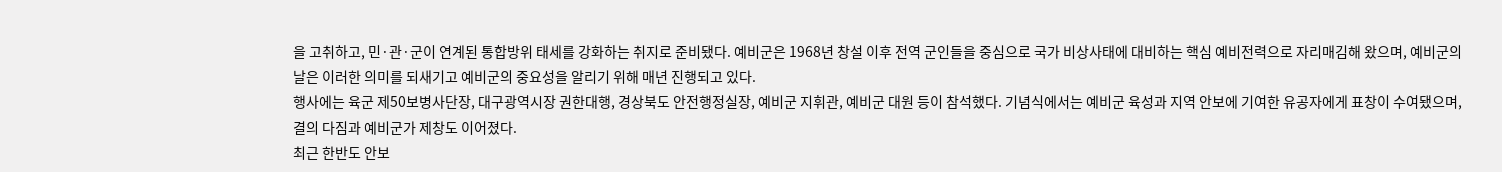을 고취하고, 민·관·군이 연계된 통합방위 태세를 강화하는 취지로 준비됐다. 예비군은 1968년 창설 이후 전역 군인들을 중심으로 국가 비상사태에 대비하는 핵심 예비전력으로 자리매김해 왔으며, 예비군의 날은 이러한 의미를 되새기고 예비군의 중요성을 알리기 위해 매년 진행되고 있다.
행사에는 육군 제50보병사단장, 대구광역시장 권한대행, 경상북도 안전행정실장, 예비군 지휘관, 예비군 대원 등이 참석했다. 기념식에서는 예비군 육성과 지역 안보에 기여한 유공자에게 표창이 수여됐으며, 결의 다짐과 예비군가 제창도 이어졌다.
최근 한반도 안보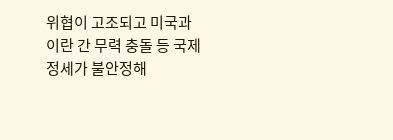위협이 고조되고 미국과 이란 간 무력 충돌 등 국제 정세가 불안정해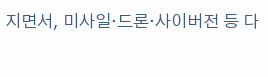지면서, 미사일·드론·사이버전 등 다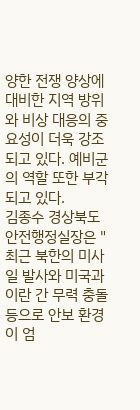양한 전쟁 양상에 대비한 지역 방위와 비상 대응의 중요성이 더욱 강조되고 있다. 예비군의 역할 또한 부각되고 있다.
김종수 경상북도 안전행정실장은 "최근 북한의 미사일 발사와 미국과 이란 간 무력 충돌 등으로 안보 환경이 엄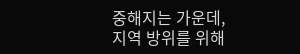중해지는 가운데, 지역 방위를 위해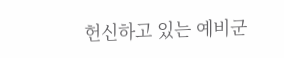헌신하고 있는 예비군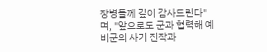장병들께 깊이 감사드린다"며, "앞으로도 군과 협력해 예비군의 사기 진작과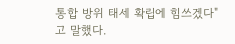통합 방위 태세 확립에 힘쓰겠다"고 말했다.